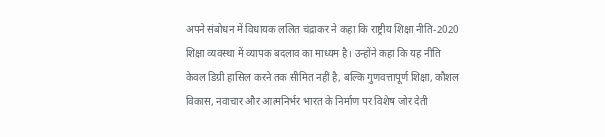अपने संबोधन में विधायक ललित चंद्राकर ने कहा कि राष्ट्रीय शिक्षा नीति-2020 शिक्षा व्यवस्था में व्यापक बदलाव का माध्यम है। उन्होंने कहा कि यह नीति केवल डिग्री हासिल करने तक सीमित नहीं है, बल्कि गुणवत्तापूर्ण शिक्षा, कौशल विकास, नवाचार और आत्मनिर्भर भारत के निर्माण पर विशेष जोर देती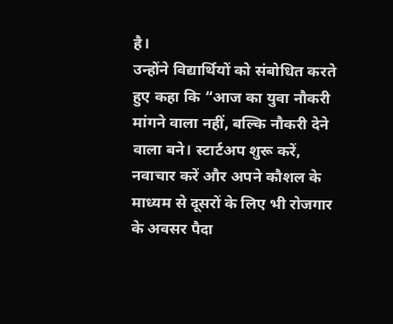है।
उन्होंने विद्यार्थियों को संबोधित करते हुए कहा कि “आज का युवा नौकरी मांगने वाला नहीं, बल्कि नौकरी देने वाला बने। स्टार्टअप शुरू करें, नवाचार करें और अपने कौशल के माध्यम से दूसरों के लिए भी रोजगार के अवसर पैदा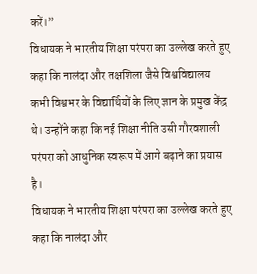करें।”
विधायक ने भारतीय शिक्षा परंपरा का उल्लेख करते हुए कहा कि नालंदा और तक्षशिला जैसे विश्वविद्यालय कभी विश्वभर के विद्यार्थियों के लिए ज्ञान के प्रमुख केंद्र थे। उन्होंने कहा कि नई शिक्षा नीति उसी गौरवशाली परंपरा को आधुनिक स्वरूप में आगे बढ़ाने का प्रयास है।
विधायक ने भारतीय शिक्षा परंपरा का उल्लेख करते हुए कहा कि नालंदा और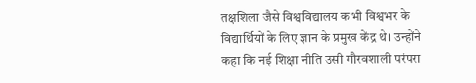तक्षशिला जैसे विश्वविद्यालय कभी विश्वभर के विद्यार्थियों के लिए ज्ञान के प्रमुख केंद्र थे। उन्होंने कहा कि नई शिक्षा नीति उसी गौरवशाली परंपरा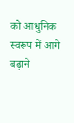को आधुनिक स्वरूप में आगे बढ़ाने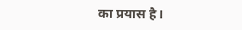का प्रयास है।